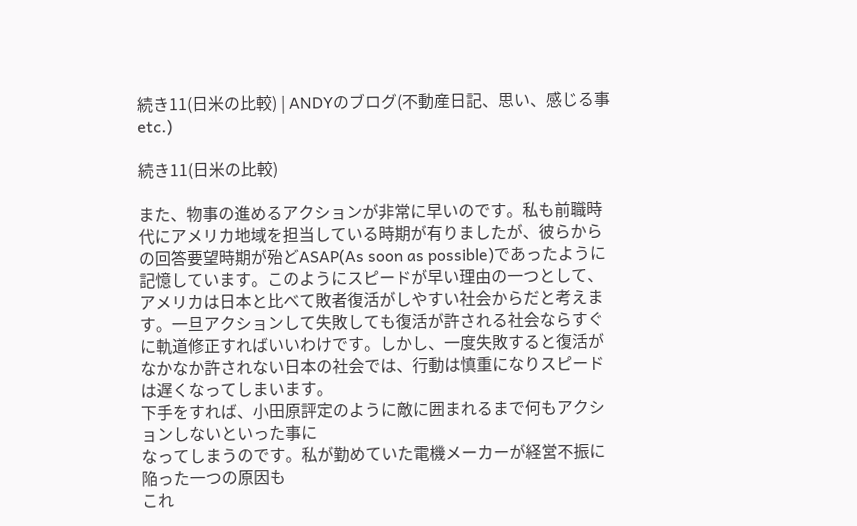続き11(日米の比較) | ANDYのブログ(不動産日記、思い、感じる事etc.)

続き11(日米の比較)

また、物事の進めるアクションが非常に早いのです。私も前職時代にアメリカ地域を担当している時期が有りましたが、彼らからの回答要望時期が殆どASAP(As soon as possible)であったように記憶しています。このようにスピードが早い理由の一つとして、アメリカは日本と比べて敗者復活がしやすい社会からだと考えます。一旦アクションして失敗しても復活が許される社会ならすぐに軌道修正すればいいわけです。しかし、一度失敗すると復活がなかなか許されない日本の社会では、行動は慎重になりスピードは遅くなってしまいます。
下手をすれば、小田原評定のように敵に囲まれるまで何もアクションしないといった事に
なってしまうのです。私が勤めていた電機メーカーが経営不振に陥った一つの原因も
これ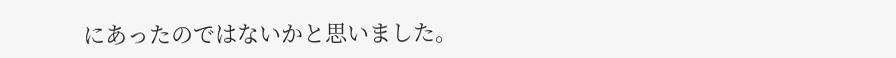にあったのではないかと思いました。